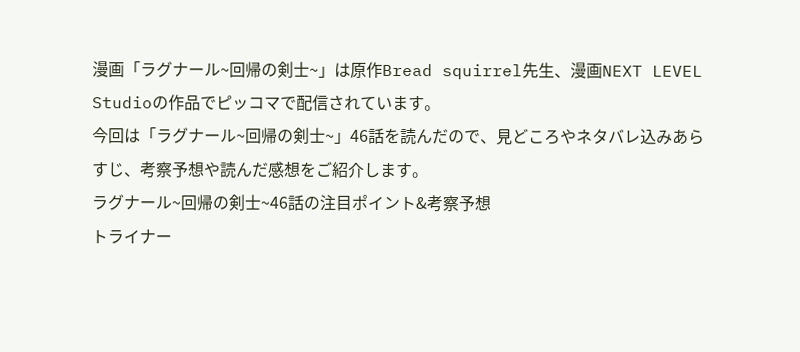漫画「ラグナール~回帰の剣士~」は原作Bread squirrel先生、漫画NEXT LEVEL Studioの作品でピッコマで配信されています。
今回は「ラグナール~回帰の剣士~」46話を読んだので、見どころやネタバレ込みあらすじ、考察予想や読んだ感想をご紹介します。
ラグナール~回帰の剣士~46話の注目ポイント&考察予想
トライナー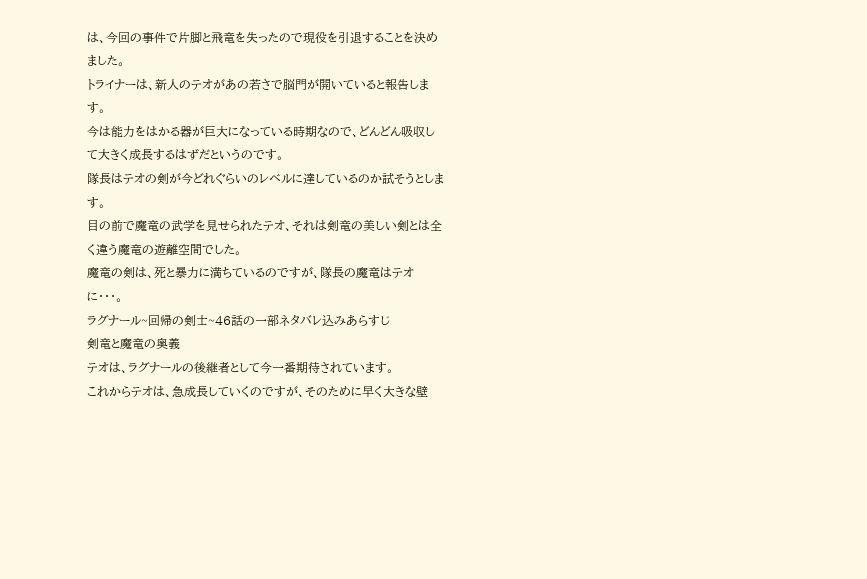は、今回の事件で片脚と飛竜を失ったので現役を引退することを決めました。
トライナーは、新人のテオがあの若さで脳門が開いていると報告します。
今は能力をはかる器が巨大になっている時期なので、どんどん吸収して大きく成長するはずだというのです。
隊長はテオの剣が今どれぐらいのレベルに達しているのか試そうとします。
目の前で魔竜の武学を見せられたテオ、それは剣竜の美しい剣とは全く違う魔竜の遊離空間でした。
魔竜の剣は、死と暴力に満ちているのですが、隊長の魔竜はテオに・・・。
ラグナール~回帰の剣士~46話の一部ネタバレ込みあらすじ
剣竜と魔竜の奥義
テオは、ラグナールの後継者として今一番期待されています。
これからテオは、急成長していくのですが、そのために早く大きな壁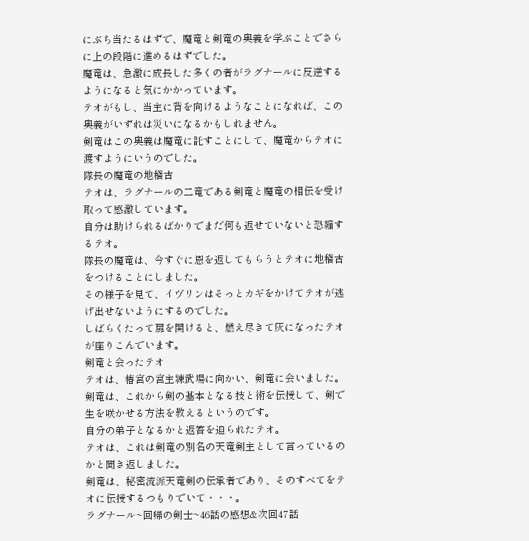にぶち当たるはずで、魔竜と剣竜の奥義を学ぶことでさらに上の段階に進めるはずでした。
魔竜は、急激に成長した多くの者がラグナールに反逆するようになると気にかかっています。
テオがもし、当主に背を向けるようなことになれば、この奥義がいずれは災いになるかもしれません。
剣竜はこの奥義は魔竜に託すことにして、魔竜からテオに渡すようにいうのでした。
隊長の魔竜の地稽古
テオは、ラグナールの二竜である剣竜と魔竜の相伝を受け取って感激しています。
自分は助けられるばかりでまだ何も返せていないと恐縮するテオ。
隊長の魔竜は、今すぐに恩を返してもらうとテオに地稽古をつけることにしました。
その様子を見て、イヴリンはそっとカギをかけてテオが逃げ出せないようにするのでした。
しばらくたって扉を開けると、燃え尽きて灰になったテオが座りこんでいます。
剣竜と会ったテオ
テオは、椿宮の宮主練武場に向かい、剣竜に会いました。
剣竜は、これから剣の基本となる技と術を伝授して、剣で生を咲かせる方法を教えるというのです。
自分の弟子となるかと返答を迫られたテオ。
テオは、これは剣竜の別名の天竜剣主として言っているのかと聞き返しました。
剣竜は、秘密流派天竜剣の伝承者であり、そのすべてをテオに伝授するつもりでいて・・・。
ラグナール~回帰の剣士~46話の感想&次回47話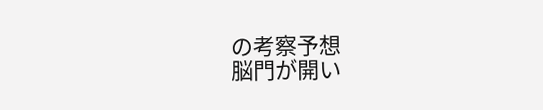の考察予想
脳門が開い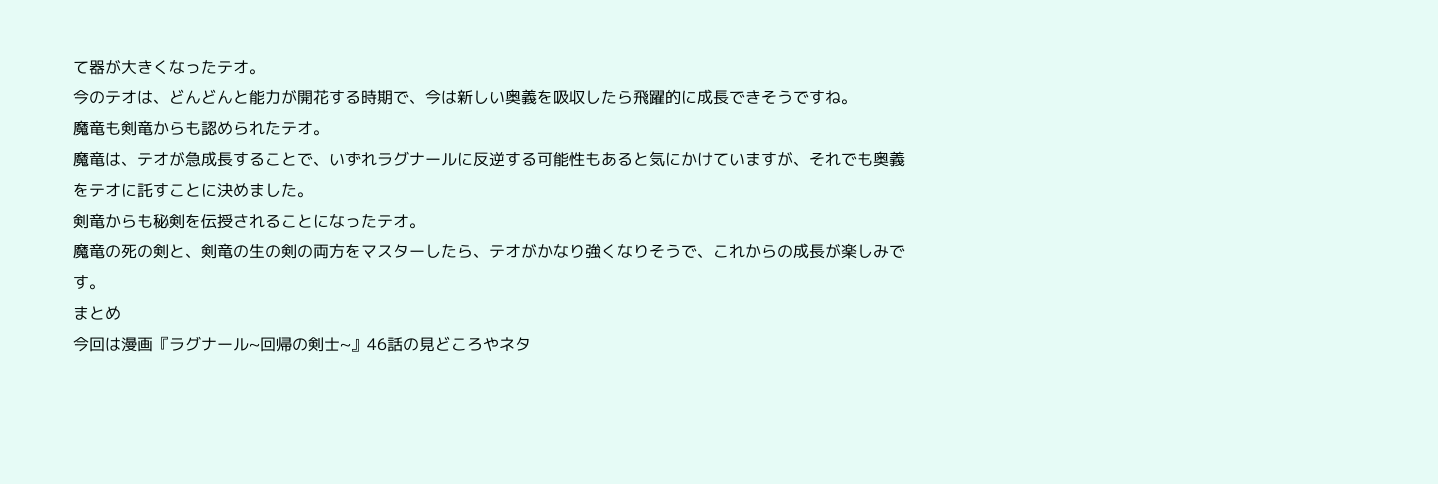て器が大きくなったテオ。
今のテオは、どんどんと能力が開花する時期で、今は新しい奥義を吸収したら飛躍的に成長できそうですね。
魔竜も剣竜からも認められたテオ。
魔竜は、テオが急成長することで、いずれラグナールに反逆する可能性もあると気にかけていますが、それでも奥義をテオに託すことに決めました。
剣竜からも秘剣を伝授されることになったテオ。
魔竜の死の剣と、剣竜の生の剣の両方をマスターしたら、テオがかなり強くなりそうで、これからの成長が楽しみです。
まとめ
今回は漫画『ラグナール~回帰の剣士~』46話の見どころやネタ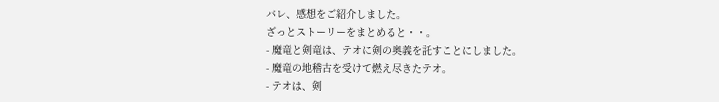バレ、感想をご紹介しました。
ざっとストーリーをまとめると・・。
- 魔竜と剣竜は、テオに剣の奥義を託すことにしました。
- 魔竜の地稽古を受けて燃え尽きたテオ。
- テオは、剣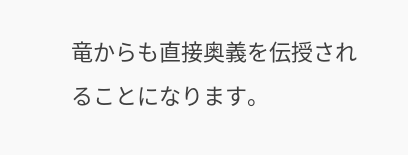竜からも直接奥義を伝授されることになります。